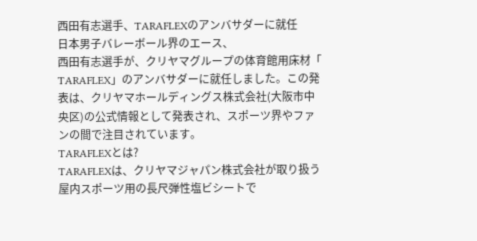西田有志選手、TARAFLEXのアンバサダーに就任
日本男子バレーボール界のエース、
西田有志選手が、クリヤマグループの体育館用床材「
TARAFLEX」のアンバサダーに就任しました。この発表は、クリヤマホールディングス株式会社(大阪市中央区)の公式情報として発表され、スポーツ界やファンの間で注目されています。
TARAFLEXとは?
TARAFLEXは、クリヤマジャパン株式会社が取り扱う屋内スポーツ用の長尺弾性塩ビシートで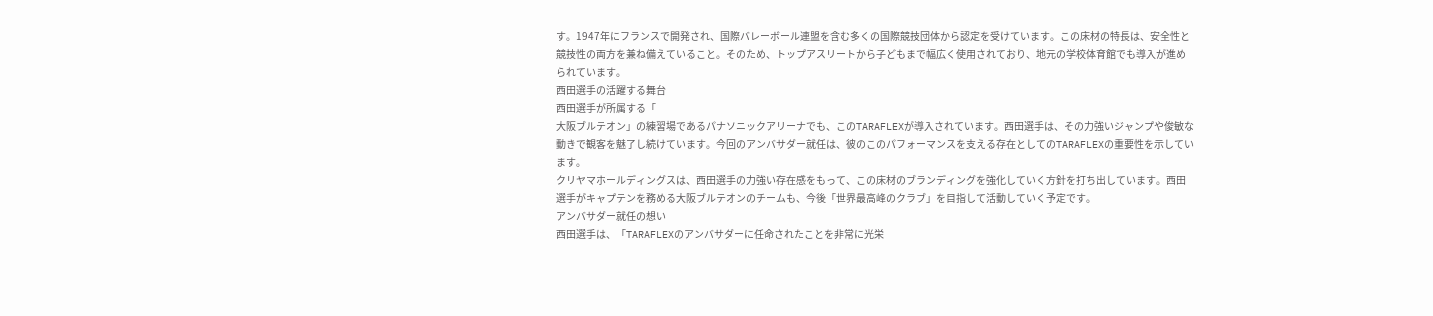す。1947年にフランスで開発され、国際バレーボール連盟を含む多くの国際競技団体から認定を受けています。この床材の特長は、安全性と競技性の両方を兼ね備えていること。そのため、トップアスリートから子どもまで幅広く使用されており、地元の学校体育館でも導入が進められています。
西田選手の活躍する舞台
西田選手が所属する「
大阪ブルテオン」の練習場であるパナソニックアリーナでも、このTARAFLEXが導入されています。西田選手は、その力強いジャンプや俊敏な動きで観客を魅了し続けています。今回のアンバサダー就任は、彼のこのパフォーマンスを支える存在としてのTARAFLEXの重要性を示しています。
クリヤマホールディングスは、西田選手の力強い存在感をもって、この床材のブランディングを強化していく方針を打ち出しています。西田選手がキャプテンを務める大阪ブルテオンのチームも、今後「世界最高峰のクラブ」を目指して活動していく予定です。
アンバサダー就任の想い
西田選手は、「TARAFLEXのアンバサダーに任命されたことを非常に光栄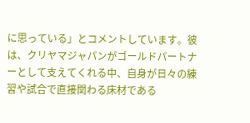に思っている」とコメントしています。彼は、クリヤマジャパンがゴールドパートナーとして支えてくれる中、自身が日々の練習や試合で直接関わる床材である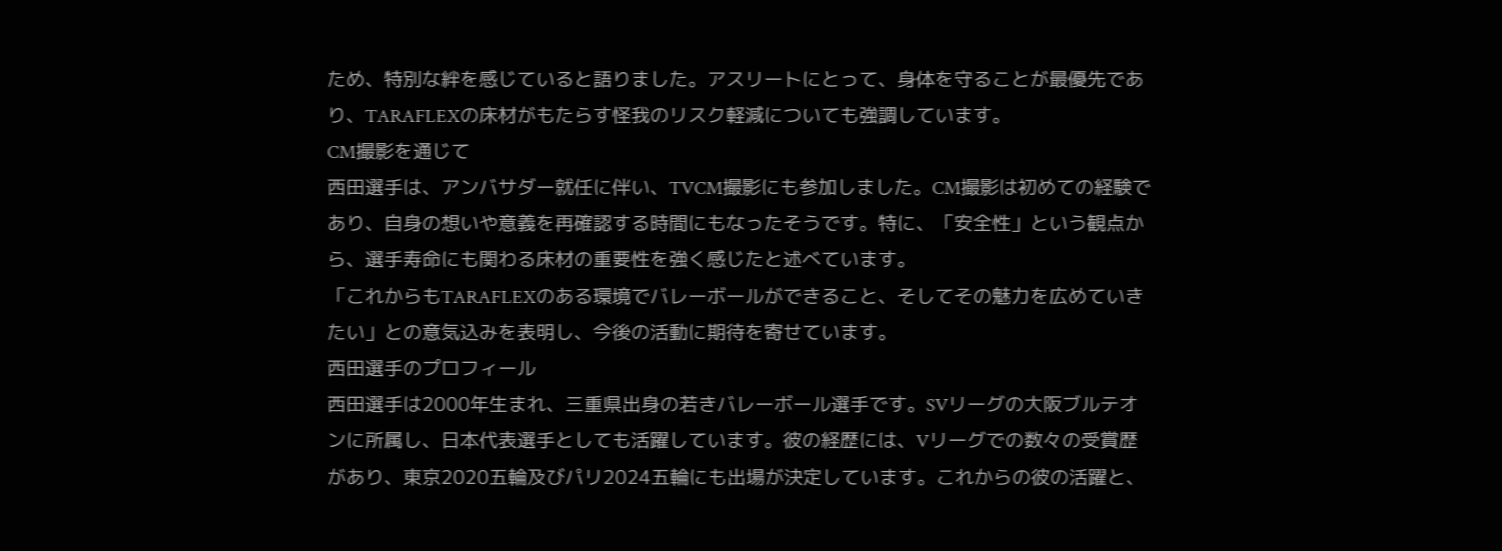ため、特別な絆を感じていると語りました。アスリートにとって、身体を守ることが最優先であり、TARAFLEXの床材がもたらす怪我のリスク軽減についても強調しています。
CM撮影を通じて
西田選手は、アンバサダー就任に伴い、TVCM撮影にも参加しました。CM撮影は初めての経験であり、自身の想いや意義を再確認する時間にもなったそうです。特に、「安全性」という観点から、選手寿命にも関わる床材の重要性を強く感じたと述べています。
「これからもTARAFLEXのある環境でバレーボールができること、そしてその魅力を広めていきたい」との意気込みを表明し、今後の活動に期待を寄せています。
西田選手のプロフィール
西田選手は2000年生まれ、三重県出身の若きバレーボール選手です。SVリーグの大阪ブルテオンに所属し、日本代表選手としても活躍しています。彼の経歴には、Vリーグでの数々の受賞歴があり、東京2020五輪及びパリ2024五輪にも出場が決定しています。これからの彼の活躍と、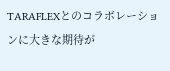TARAFLEXとのコラボレーションに大きな期待が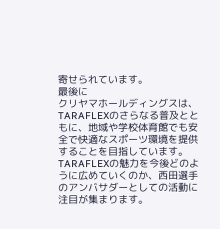寄せられています。
最後に
クリヤマホールディングスは、TARAFLEXのさらなる普及とともに、地域や学校体育館でも安全で快適なスポーツ環境を提供することを目指しています。TARAFLEXの魅力を今後どのように広めていくのか、西田選手のアンバサダーとしての活動に注目が集まります。